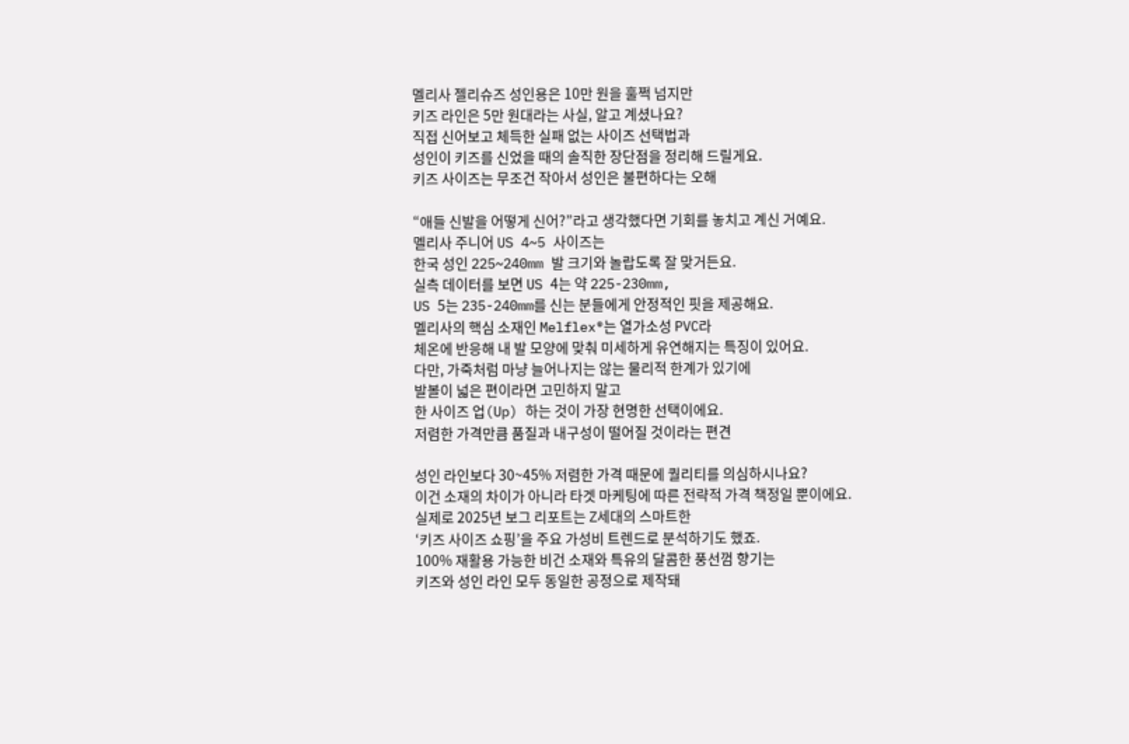멜리사 젤리슈즈 성인용은 10만 원을 훌쩍 넘지만
키즈 라인은 5만 원대라는 사실, 알고 계셨나요?
직접 신어보고 체득한 실패 없는 사이즈 선택법과
성인이 키즈를 신었을 때의 솔직한 장단점을 정리해 드릴게요.
키즈 사이즈는 무조건 작아서 성인은 불편하다는 오해

“애들 신발을 어떻게 신어?”라고 생각했다면 기회를 놓치고 계신 거예요.
멜리사 주니어 US 4~5 사이즈는
한국 성인 225~240mm 발 크기와 놀랍도록 잘 맞거든요.
실측 데이터를 보면 US 4는 약 225-230mm,
US 5는 235-240mm를 신는 분들에게 안정적인 핏을 제공해요.
멜리사의 핵심 소재인 Melflex®는 열가소성 PVC라
체온에 반응해 내 발 모양에 맞춰 미세하게 유연해지는 특징이 있어요.
다만, 가죽처럼 마냥 늘어나지는 않는 물리적 한계가 있기에
발볼이 넓은 편이라면 고민하지 말고
한 사이즈 업(Up) 하는 것이 가장 현명한 선택이에요.
저렴한 가격만큼 품질과 내구성이 떨어질 것이라는 편견

성인 라인보다 30~45% 저렴한 가격 때문에 퀄리티를 의심하시나요?
이건 소재의 차이가 아니라 타겟 마케팅에 따른 전략적 가격 책정일 뿐이에요.
실제로 2025년 보그 리포트는 Z세대의 스마트한
‘키즈 사이즈 쇼핑’을 주요 가성비 트렌드로 분석하기도 했죠.
100% 재활용 가능한 비건 소재와 특유의 달콤한 풍선껌 향기는
키즈와 성인 라인 모두 동일한 공정으로 제작돼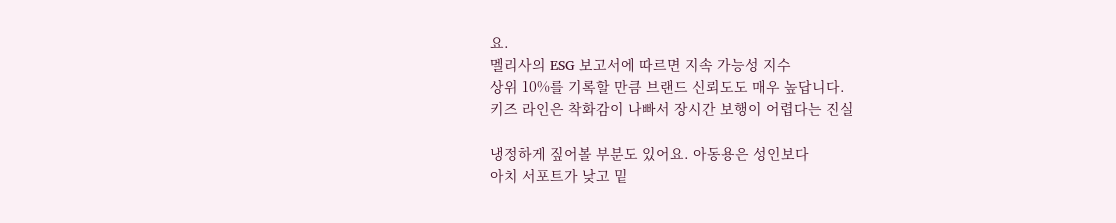요.
멜리사의 ESG 보고서에 따르면 지속 가능성 지수
상위 10%를 기록할 만큼 브랜드 신뢰도도 매우 높답니다.
키즈 라인은 착화감이 나빠서 장시간 보행이 어렵다는 진실

냉정하게 짚어볼 부분도 있어요. 아동용은 성인보다
아치 서포트가 낮고 밑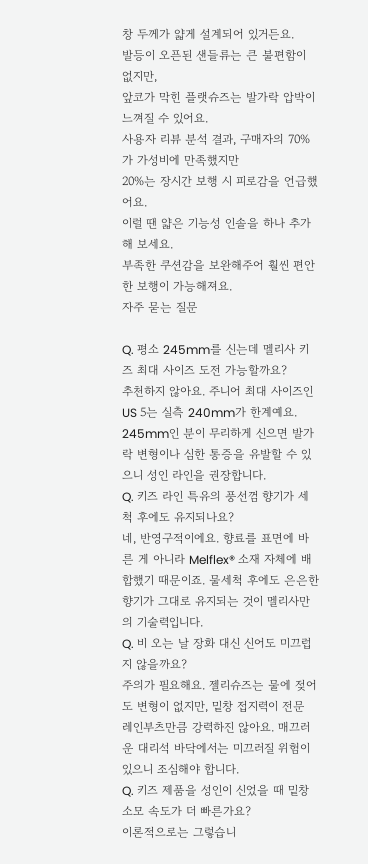창 두께가 얇게 설계되어 있거든요.
발등이 오픈된 샌들류는 큰 불편함이 없지만,
앞코가 막힌 플랫슈즈는 발가락 압박이 느껴질 수 있어요.
사용자 리뷰 분석 결과, 구매자의 70%가 가성비에 만족했지만
20%는 장시간 보행 시 피로감을 언급했어요.
이럴 땐 얇은 기능성 인솔을 하나 추가해 보세요.
부족한 쿠션감을 보완해주어 훨씬 편안한 보행이 가능해져요.
자주 묻는 질문

Q. 평소 245mm를 신는데 멜리사 키즈 최대 사이즈 도전 가능할까요?
추천하지 않아요. 주니어 최대 사이즈인 US 5는 실측 240mm가 한계예요. 245mm인 분이 무리하게 신으면 발가락 변형이나 심한 통증을 유발할 수 있으니 성인 라인을 권장합니다.
Q. 키즈 라인 특유의 풍선껌 향기가 세척 후에도 유지되나요?
네, 반영구적이에요. 향료를 표면에 바른 게 아니라 Melflex® 소재 자체에 배합했기 때문이죠. 물세척 후에도 은은한 향기가 그대로 유지되는 것이 멜리사만의 기술력입니다.
Q. 비 오는 날 장화 대신 신어도 미끄럽지 않을까요?
주의가 필요해요. 젤리슈즈는 물에 젖어도 변형이 없지만, 밑창 접지력이 전문 레인부츠만큼 강력하진 않아요. 매끄러운 대리석 바닥에서는 미끄러질 위험이 있으니 조심해야 합니다.
Q. 키즈 제품을 성인이 신었을 때 밑창 소모 속도가 더 빠른가요?
이론적으로는 그렇습니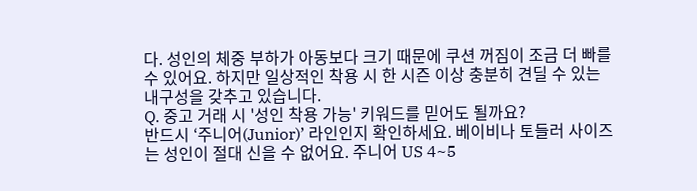다. 성인의 체중 부하가 아동보다 크기 때문에 쿠션 꺼짐이 조금 더 빠를 수 있어요. 하지만 일상적인 착용 시 한 시즌 이상 충분히 견딜 수 있는 내구성을 갖추고 있습니다.
Q. 중고 거래 시 '성인 착용 가능' 키워드를 믿어도 될까요?
반드시 ‘주니어(Junior)’ 라인인지 확인하세요. 베이비나 토들러 사이즈는 성인이 절대 신을 수 없어요. 주니어 US 4~5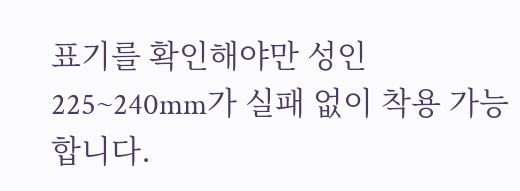표기를 확인해야만 성인 225~240mm가 실패 없이 착용 가능합니다.